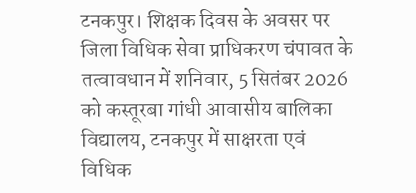टनकपुर। शिक्षक दिवस के अवसर पर जिला विधिक सेवा प्राधिकरण चंपावत के तत्वावधान में शनिवार, 5 सितंबर 2026 को कस्तूरबा गांधी आवासीय बालिका विद्यालय, टनकपुर में साक्षरता एवं विधिक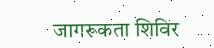जागरूकता शिविर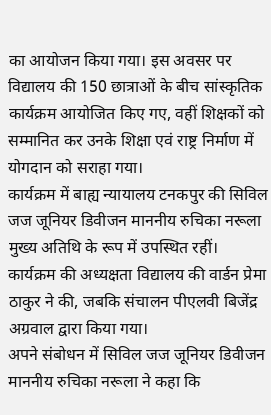का आयोजन किया गया। इस अवसर पर विद्यालय की 150 छात्राओं के बीच सांस्कृतिक कार्यक्रम आयोजित किए गए, वहीं शिक्षकों को सम्मानित कर उनके शिक्षा एवं राष्ट्र निर्माण में योगदान को सराहा गया।
कार्यक्रम में बाह्य न्यायालय टनकपुर की सिविल जज जूनियर डिवीजन माननीय रुचिका नरूला मुख्य अतिथि के रूप में उपस्थित रहीं। कार्यक्रम की अध्यक्षता विद्यालय की वार्डन प्रेमा ठाकुर ने की, जबकि संचालन पीएलवी बिजेंद्र अग्रवाल द्वारा किया गया।
अपने संबोधन में सिविल जज जूनियर डिवीजन माननीय रुचिका नरूला ने कहा कि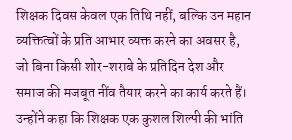शिक्षक दिवस केवल एक तिथि नहीं, बल्कि उन महान व्यक्तित्वों के प्रति आभार व्यक्त करने का अवसर है, जो बिना किसी शोर-शराबे के प्रतिदिन देश और समाज की मजबूत नींव तैयार करने का कार्य करते हैं। उन्होंने कहा कि शिक्षक एक कुशल शिल्पी की भांति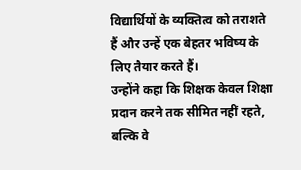विद्यार्थियों के व्यक्तित्व को तराशते हैं और उन्हें एक बेहतर भविष्य के लिए तैयार करते हैं।
उन्होंने कहा कि शिक्षक केवल शिक्षा प्रदान करने तक सीमित नहीं रहते, बल्कि वे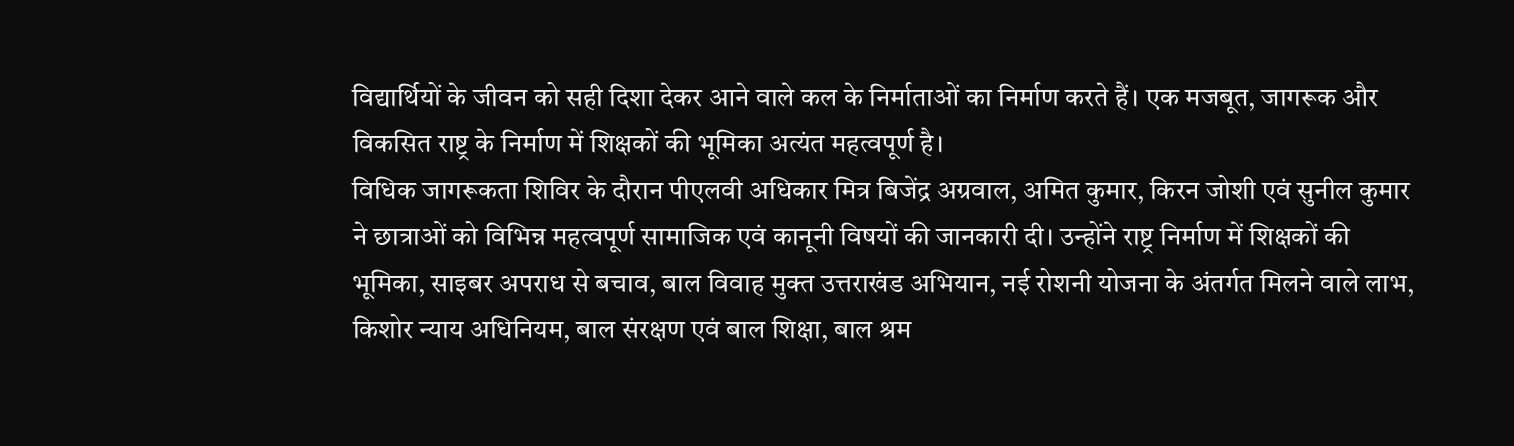विद्यार्थियों के जीवन को सही दिशा देकर आने वाले कल के निर्माताओं का निर्माण करते हैं। एक मजबूत, जागरूक और विकसित राष्ट्र के निर्माण में शिक्षकों की भूमिका अत्यंत महत्वपूर्ण है।
विधिक जागरूकता शिविर के दौरान पीएलवी अधिकार मित्र बिजेंद्र अग्रवाल, अमित कुमार, किरन जोशी एवं सुनील कुमार ने छात्राओं को विभिन्न महत्वपूर्ण सामाजिक एवं कानूनी विषयों की जानकारी दी। उन्होंने राष्ट्र निर्माण में शिक्षकों की भूमिका, साइबर अपराध से बचाव, बाल विवाह मुक्त उत्तराखंड अभियान, नई रोशनी योजना के अंतर्गत मिलने वाले लाभ, किशोर न्याय अधिनियम, बाल संरक्षण एवं बाल शिक्षा, बाल श्रम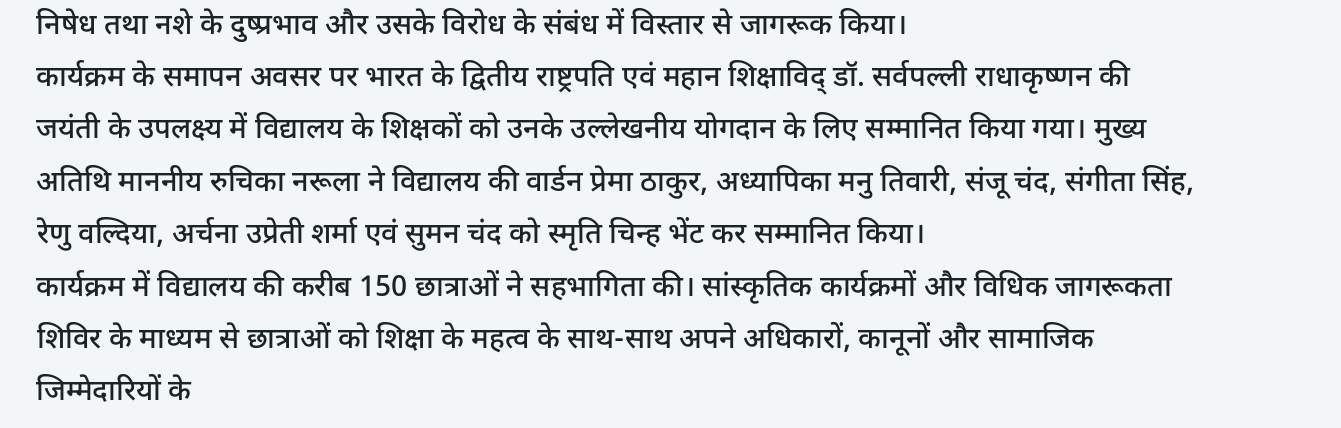निषेध तथा नशे के दुष्प्रभाव और उसके विरोध के संबंध में विस्तार से जागरूक किया।
कार्यक्रम के समापन अवसर पर भारत के द्वितीय राष्ट्रपति एवं महान शिक्षाविद् डॉ. सर्वपल्ली राधाकृष्णन की जयंती के उपलक्ष्य में विद्यालय के शिक्षकों को उनके उल्लेखनीय योगदान के लिए सम्मानित किया गया। मुख्य अतिथि माननीय रुचिका नरूला ने विद्यालय की वार्डन प्रेमा ठाकुर, अध्यापिका मनु तिवारी, संजू चंद, संगीता सिंह, रेणु वल्दिया, अर्चना उप्रेती शर्मा एवं सुमन चंद को स्मृति चिन्ह भेंट कर सम्मानित किया।
कार्यक्रम में विद्यालय की करीब 150 छात्राओं ने सहभागिता की। सांस्कृतिक कार्यक्रमों और विधिक जागरूकता शिविर के माध्यम से छात्राओं को शिक्षा के महत्व के साथ-साथ अपने अधिकारों, कानूनों और सामाजिक जिम्मेदारियों के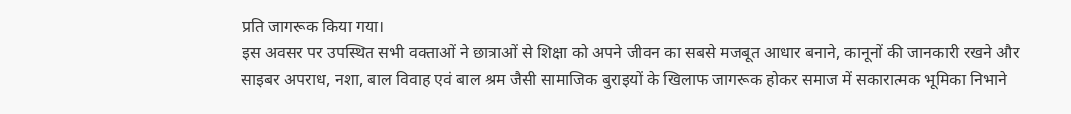प्रति जागरूक किया गया।
इस अवसर पर उपस्थित सभी वक्ताओं ने छात्राओं से शिक्षा को अपने जीवन का सबसे मजबूत आधार बनाने, कानूनों की जानकारी रखने और साइबर अपराध, नशा, बाल विवाह एवं बाल श्रम जैसी सामाजिक बुराइयों के खिलाफ जागरूक होकर समाज में सकारात्मक भूमिका निभाने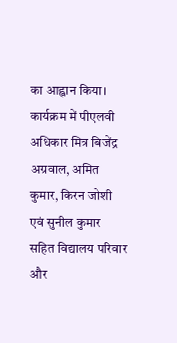का आह्वान किया।
कार्यक्रम में पीएलवी अधिकार मित्र बिजेंद्र अग्रवाल, अमित कुमार, किरन जोशी एवं सुनील कुमार सहित विद्यालय परिवार और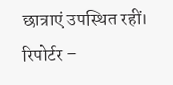छात्राएं उपस्थित रहीं।
रिपोर्टर –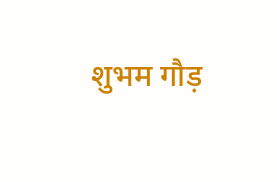शुभम गौड़